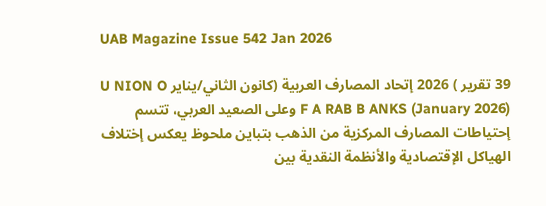UAB Magazine Issue 542 Jan 2026

39 تقرير ) 2026 إتحاد المصارف العربية (كانون الثاني/يناير U NION O F A RAB B ANKS (January 2026) وعلى الصعيد العربي، تتسم إحتياطات المصارف المركزية من الذهب بتباين ملحوظ يعكس إختلاف الهياكل الإقتصادية والأنظمة النقدية بين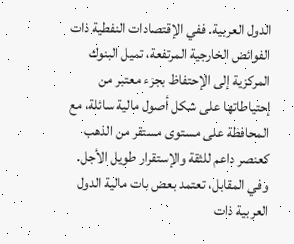الدول العربية. ففي الإقتصادات النفطية ذات الفوائض الخارجية المرتفعة، تميل البنوك المركزية إلى الإحتفاظ بجزء معتبر من إحتياطاتها على شكل أصول مالية سائلة، مع المحافظة على مستوى مستقر من الذهب كعنصر داعم للثقة والإستقرار طويل الأجل. وفي المقابل، تعتمد بعض بات مالية الدول العربية ذات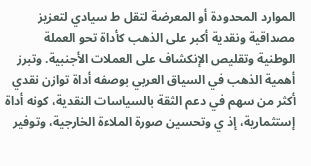الموارد المحدودة أو المعرضة لتقل ط سيادي لتعزيز مصداقية ونقدية أكبر على الذهب كأداة تحو العملة الوطنية وتقليص الإنكشاف على العملات الأجنبية. وتبرز أهمية الذهب في السياق العربي بوصفه أداة توازن نقدي أكثر من سهم في دعم الثقة بالسياسات النقدية، كونه أداة إستثمارية، إذ ي وتحسين صورة الملاءة الخارجية، وتوفير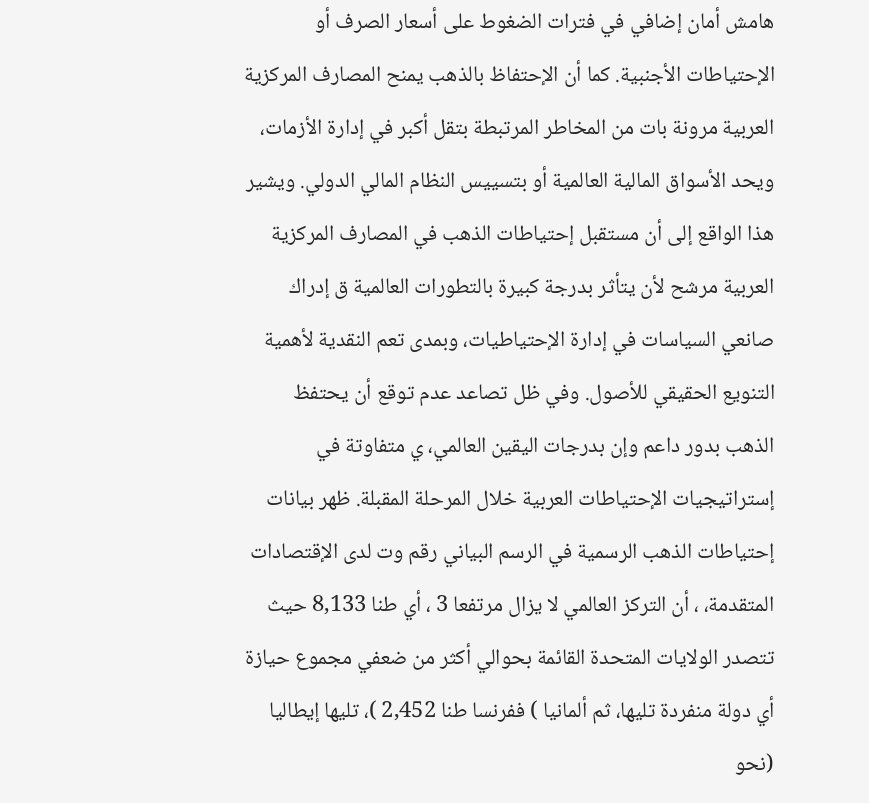هامش أمان إضافي في فترات الضغوط على أسعار الصرف أو الإحتياطات الأجنبية. كما أن الإحتفاظ بالذهب يمنح المصارف المركزية العربية مرونة بات من المخاطر المرتبطة بتقل أكبر في إدارة الأزمات، ويحد الأسواق المالية العالمية أو بتسييس النظام المالي الدولي. ويشير هذا الواقع إلى أن مستقبل إحتياطات الذهب في المصارف المركزية العربية مرشح لأن يتأثر بدرجة كبيرة بالتطورات العالمية ق إدراك صانعي السياسات في إدارة الإحتياطيات، وبمدى تعم النقدية لأهمية التنويع الحقيقي للأصول. وفي ظل تصاعد عدم توقع أن يحتفظ الذهب بدور داعم وإن بدرجات اليقين العالمي، ي متفاوتة في إستراتيجيات الإحتياطات العربية خلال المرحلة المقبلة. ظهر بيانات إحتياطات الذهب الرسمية في الرسم البياني رقم وت لدى الإقتصادات المتقدمة، ، أن التركز العالمي لا يزال مرتفعا 3 ، أي طنا 8,133 حيث تتصدر الولايات المتحدة القائمة بحوالي أكثر من ضعفي مجموع حيازة أي دولة منفردة تليها، ثم ألمانيا ) ففرنسا طنا 2,452 )، تليها إيطاليا (نحو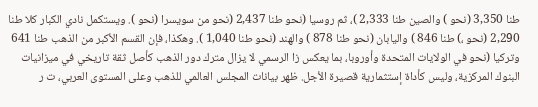طنا 3,350 (نحو ) والصين طنا 2,333 )، ثم روسيا (نحو طنا 2,437 (نحو من سويسرا (نحو ). ويستكمل نادي الكبار كلا طنا 2,290 (نحو ،) طنا 846 ) واليابان (نحو طنا 878 ) والهند (نحو طنا 1,040 ). وهكذا، فإن القسم الأكبر من الذهب طنا 641 وتركيا (نحو في الولايات المتحدة وأوروبا، بما يعكس زا الرسمي لا يزال مترك دور الذهب كأصل ثقة تاريخي في ميزانيات البنوك المركزية، وليس كأداة إستثمارية قصيرة الأجل. ظهر بيانات المجلس العالمي للذهب وعلى المستوى العربي، ت ر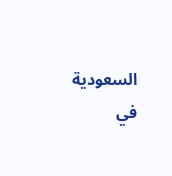السعودية في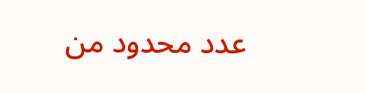عدد محدود من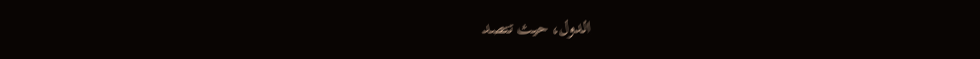الدول، حيث تتصد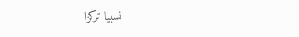نسبيا تركزا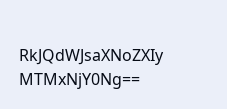RkJQdWJsaXNoZXIy MTMxNjY0Ng==